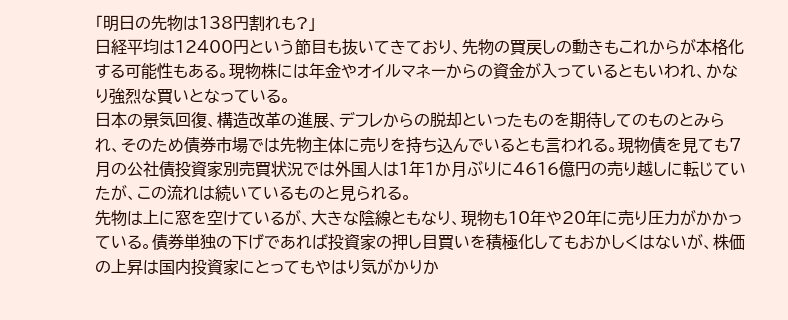「明日の先物は138円割れも?」
日経平均は12400円という節目も抜いてきており、先物の買戻しの動きもこれからが本格化する可能性もある。現物株には年金やオイルマネーからの資金が入っているともいわれ、かなり強烈な買いとなっている。
日本の景気回復、構造改革の進展、デフレからの脱却といったものを期待してのものとみられ、そのため債券市場では先物主体に売りを持ち込んでいるとも言われる。現物債を見ても7月の公社債投資家別売買状況では外国人は1年1か月ぶりに4616億円の売り越しに転じていたが、この流れは続いているものと見られる。
先物は上に窓を空けているが、大きな陰線ともなり、現物も10年や20年に売り圧力がかかっている。債券単独の下げであれば投資家の押し目買いを積極化してもおかしくはないが、株価の上昇は国内投資家にとってもやはり気がかりか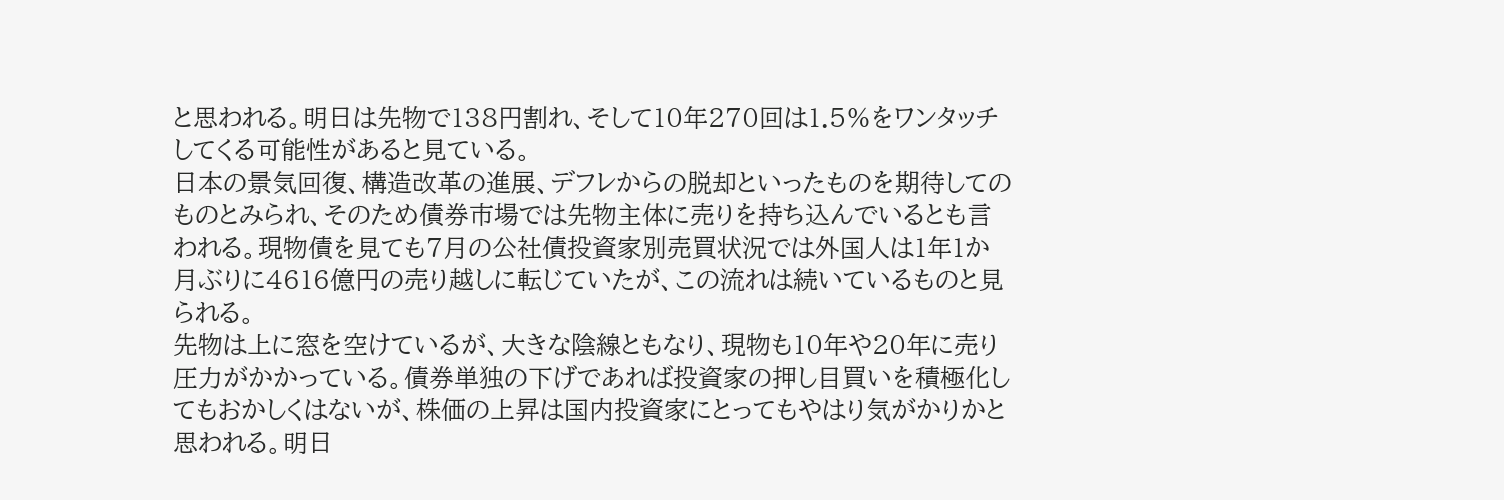と思われる。明日は先物で138円割れ、そして10年270回は1.5%をワンタッチしてくる可能性があると見ている。
日本の景気回復、構造改革の進展、デフレからの脱却といったものを期待してのものとみられ、そのため債券市場では先物主体に売りを持ち込んでいるとも言われる。現物債を見ても7月の公社債投資家別売買状況では外国人は1年1か月ぶりに4616億円の売り越しに転じていたが、この流れは続いているものと見られる。
先物は上に窓を空けているが、大きな陰線ともなり、現物も10年や20年に売り圧力がかかっている。債券単独の下げであれば投資家の押し目買いを積極化してもおかしくはないが、株価の上昇は国内投資家にとってもやはり気がかりかと思われる。明日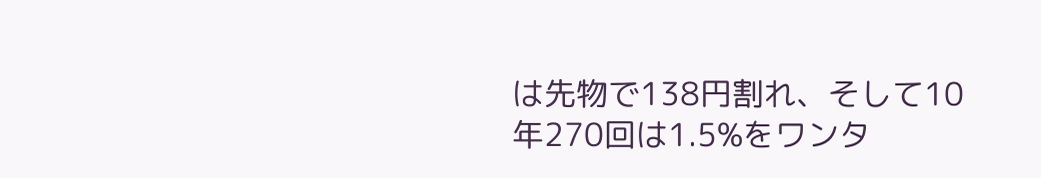は先物で138円割れ、そして10年270回は1.5%をワンタ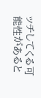ッチしてくる可能性があると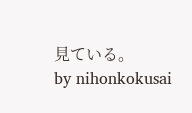見ている。
by nihonkokusai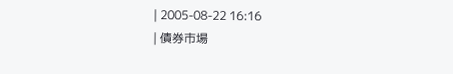| 2005-08-22 16:16
| 債券市場